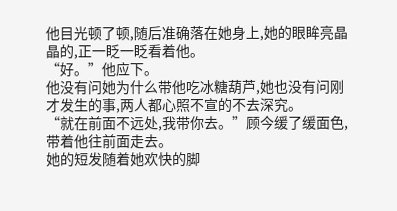他目光顿了顿,随后准确落在她身上,她的眼眸亮晶晶的,正一眨一眨看着他。
“好。”他应下。
他没有问她为什么带他吃冰糖葫芦,她也没有问刚才发生的事,两人都心照不宣的不去深究。
“就在前面不远处,我带你去。”顾今缓了缓面色,带着他往前面走去。
她的短发随着她欢快的脚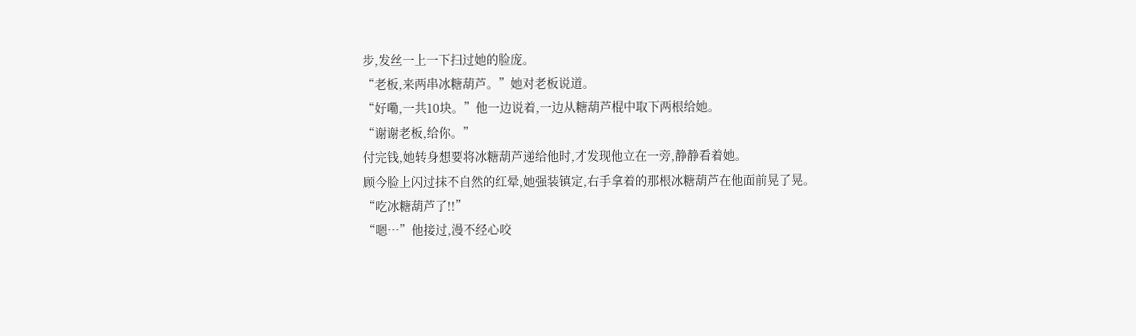步,发丝一上一下扫过她的脸庞。
“老板,来两串冰糖葫芦。”她对老板说道。
“好嘞,一共10块。”他一边说着,一边从糖葫芦棍中取下两根给她。
“谢谢老板,给你。”
付完钱,她转身想要将冰糖葫芦递给他时,才发现他立在一旁,静静看着她。
顾今脸上闪过抹不自然的红晕,她强装镇定,右手拿着的那根冰糖葫芦在他面前晃了晃。
“吃冰糖葫芦了!!”
“嗯…”他接过,漫不经心咬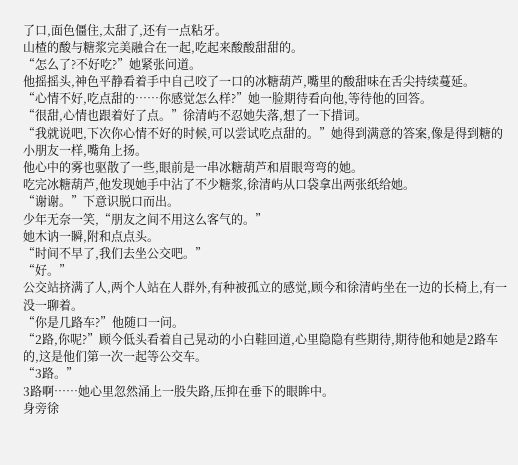了口,面色僵住,太甜了,还有一点粘牙。
山楂的酸与糖浆完美融合在一起,吃起来酸酸甜甜的。
“怎么了?不好吃?”她紧张问道。
他摇摇头,神色平静看着手中自己咬了一口的冰糖葫芦,嘴里的酸甜味在舌尖持续蔓延。
“心情不好,吃点甜的……你感觉怎么样?”她一脸期待看向他,等待他的回答。
“很甜,心情也跟着好了点。”徐清屿不忍她失落,想了一下措词。
“我就说吧,下次你心情不好的时候,可以尝试吃点甜的。”她得到满意的答案,像是得到糖的小朋友一样,嘴角上扬。
他心中的雾也驱散了一些,眼前是一串冰糖葫芦和眉眼弯弯的她。
吃完冰糖葫芦,他发现她手中沾了不少糖浆,徐清屿从口袋拿出两张纸给她。
“谢谢。”下意识脱口而出。
少年无奈一笑,“朋友之间不用这么客气的。”
她木讷一瞬,附和点点头。
“时间不早了,我们去坐公交吧。”
“好。”
公交站挤满了人,两个人站在人群外,有种被孤立的感觉,顾今和徐清屿坐在一边的长椅上,有一没一聊着。
“你是几路车?”他随口一问。
“2路,你呢?”顾今低头看着自己晃动的小白鞋回道,心里隐隐有些期待,期待他和她是2路车的,这是他们第一次一起等公交车。
“3路。”
3路啊……她心里忽然涌上一股失路,压抑在垂下的眼眸中。
身旁徐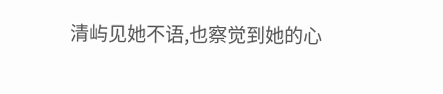清屿见她不语,也察觉到她的心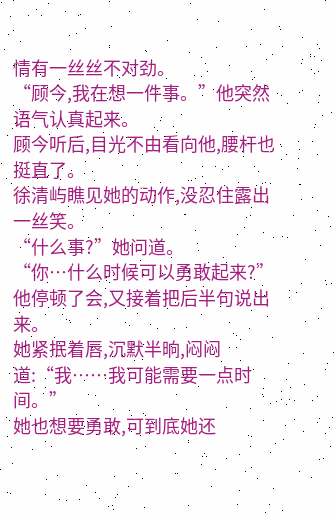情有一丝丝不对劲。
“顾今,我在想一件事。”他突然语气认真起来。
顾今听后,目光不由看向他,腰杆也挺直了。
徐清屿瞧见她的动作,没忍住露出一丝笑。
“什么事?”她问道。
“你…什么时候可以勇敢起来?”他停顿了会,又接着把后半句说出来。
她紧抿着唇,沉默半晌,闷闷道:“我……我可能需要一点时间。”
她也想要勇敢,可到底她还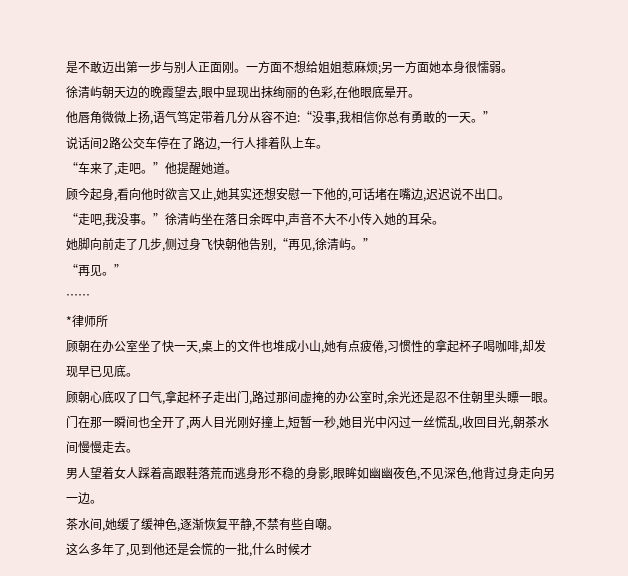是不敢迈出第一步与别人正面刚。一方面不想给姐姐惹麻烦;另一方面她本身很懦弱。
徐清屿朝天边的晚霞望去,眼中显现出抹绚丽的色彩,在他眼底晕开。
他唇角微微上扬,语气笃定带着几分从容不迫:“没事,我相信你总有勇敢的一天。”
说话间2路公交车停在了路边,一行人排着队上车。
“车来了,走吧。”他提醒她道。
顾今起身,看向他时欲言又止,她其实还想安慰一下他的,可话堵在嘴边,迟迟说不出口。
“走吧,我没事。”徐清屿坐在落日余晖中,声音不大不小传入她的耳朵。
她脚向前走了几步,侧过身飞快朝他告别,“再见,徐清屿。”
“再见。”
……
*律师所
顾朝在办公室坐了快一天,桌上的文件也堆成小山,她有点疲倦,习惯性的拿起杯子喝咖啡,却发现早已见底。
顾朝心底叹了口气,拿起杯子走出门,路过那间虚掩的办公室时,余光还是忍不住朝里头瞟一眼。
门在那一瞬间也全开了,两人目光刚好撞上,短暂一秒,她目光中闪过一丝慌乱,收回目光,朝茶水间慢慢走去。
男人望着女人踩着高跟鞋落荒而逃身形不稳的身影,眼眸如幽幽夜色,不见深色,他背过身走向另一边。
茶水间,她缓了缓神色,逐渐恢复平静,不禁有些自嘲。
这么多年了,见到他还是会慌的一批,什么时候才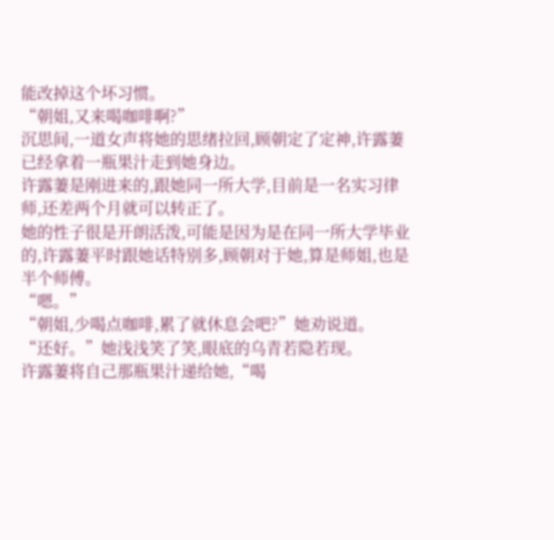能改掉这个坏习惯。
“朝姐,又来喝咖啡啊?”
沉思间,一道女声将她的思绪拉回,顾朝定了定神,许露萋已经拿着一瓶果汁走到她身边。
许露萋是刚进来的,跟她同一所大学,目前是一名实习律师,还差两个月就可以转正了。
她的性子很是开朗活泼,可能是因为是在同一所大学毕业的,许露萋平时跟她话特别多,顾朝对于她,算是师姐,也是半个师傅。
“嗯。”
“朝姐,少喝点咖啡,累了就休息会吧?”她劝说道。
“还好。”她浅浅笑了笑,眼底的乌青若隐若现。
许露萋将自己那瓶果汁递给她,“喝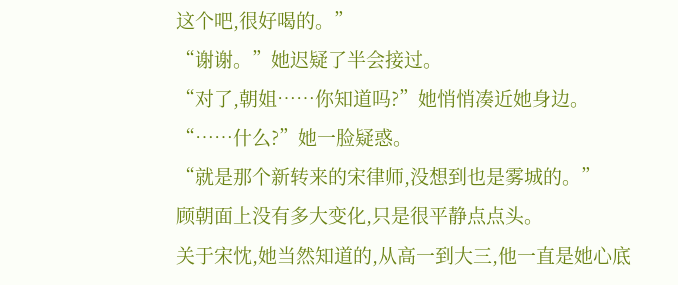这个吧,很好喝的。”
“谢谢。”她迟疑了半会接过。
“对了,朝姐……你知道吗?”她悄悄凑近她身边。
“……什么?”她一脸疑惑。
“就是那个新转来的宋律师,没想到也是雾城的。”
顾朝面上没有多大变化,只是很平静点点头。
关于宋忱,她当然知道的,从高一到大三,他一直是她心底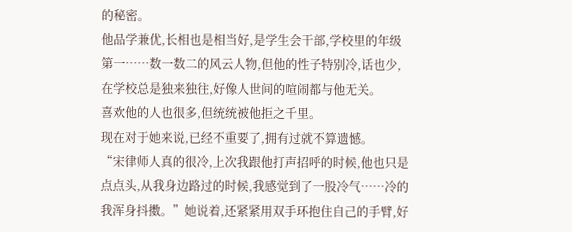的秘密。
他品学兼优,长相也是相当好,是学生会干部,学校里的年级第一……数一数二的风云人物,但他的性子特别冷,话也少,在学校总是独来独往,好像人世间的喧闹都与他无关。
喜欢他的人也很多,但统统被他拒之千里。
现在对于她来说,已经不重要了,拥有过就不算遗憾。
“宋律师人真的很冷,上次我跟他打声招呼的时候,他也只是点点头,从我身边路过的时候,我感觉到了一股冷气……冷的我浑身抖擞。”她说着,还紧紧用双手环抱住自己的手臂,好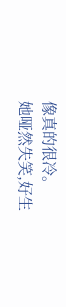像真的很冷。
她哑然失笑,好生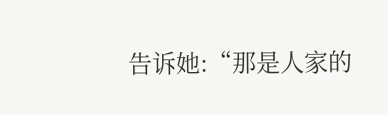告诉她:“那是人家的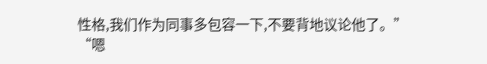性格,我们作为同事多包容一下,不要背地议论他了。”
“嗯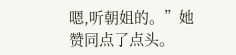嗯,听朝姐的。”她赞同点了点头。